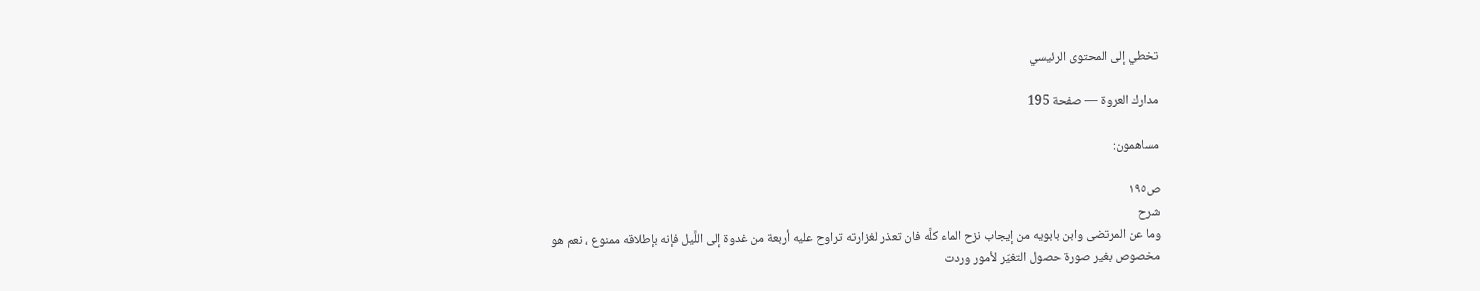تخطي إلى المحتوى الرئيسي

مدارك العروة — صفحة 195

مساهمون:

ص١٩٥
شرح
وما عن المرتضى وابن بابويه من إيجاب نزح الماء كلَّه فان تعذر لغزارته تراوح عليه أربعة من غدوة إلى اللَّيل فإنه بإطلاقه ممنوع ، نعم هو مخصوص بغير صورة حصول التغيّر لأمور وردت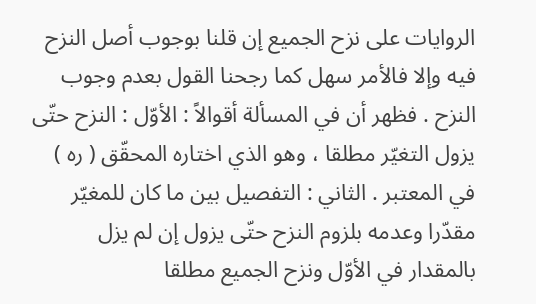الروايات على نزح الجميع إن قلنا بوجوب أصل النزح فيه وإلا فالأمر سهل كما رجحنا القول بعدم وجوب النزح . فظهر أن في المسألة أقوالاً : الأوّل : النزح حتّى يزول التغيّر مطلقا ، وهو الذي اختاره المحقّق ( ره ) في المعتبر . الثاني : التفصيل بين ما كان للمغيّر مقدّرا وعدمه بلزوم النزح حتّى يزول إن لم يزل بالمقدار في الأوّل ونزح الجميع مطلقا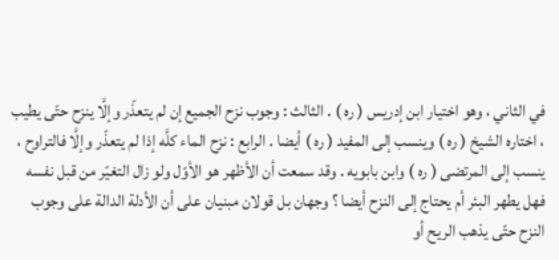في الثاني ، وهو اختيار ابن إدريس ( ره ) . الثالث : وجوب نزح الجميع إن لم يتعذّر وإلَّا ينزح حتّى يطيب ، اختاره الشيخ ( ره ) وينسب إلى المفيد ( ره ) أيضا . الرابع : نزح الماء كلَّه إذا لم يتعذّر وإلَّا فالتراوح ، ينسب إلى المرتضى ( ره ) وابن بابويه . وقد سمعت أن الأظهر هو الأوّل ولو زال التغيّر من قبل نفسه فهل يطهر البئر أم يحتاج إلى النزح أيضا ؟ وجهان بل قولان مبنيان على أن الأدلة الدالة على وجوب النزح حتّى يذهب الريح أو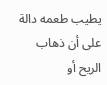يطيب طعمه دالة على أن ذهاب الريح أو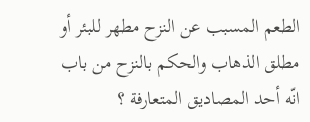الطعم المسبب عن النزح مطهر للبئر أو مطلق الذهاب والحكم بالنزح من باب انّه أحد المصاديق المتعارفة ؟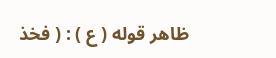ظاهر قوله ( ع ) : ( فخذ